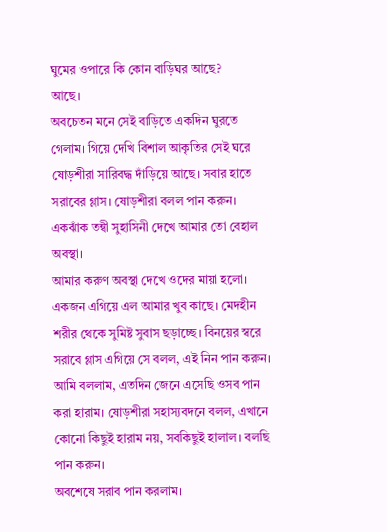ঘুমের ওপারে কি কোন বাড়িঘর আছে?
আছে।
অবচেতন মনে সেই বাড়িতে একদিন ঘুরতে গেলাম। গিয়ে দেখি বিশাল আকৃতির সেই ঘরে ষোড়শীরা সারিবদ্ধ দাঁড়িয়ে আছে। সবার হাতে সরাবের গ্লাস। ষোড়শীরা বলল পান করুন। একঝাঁক তন্বী সুহাসিনী দেখে আমার তো বেহাল অবস্থা।
আমার করুণ অবস্থা দেখে ওদের মায়া হলো। একজন এগিয়ে এল আমার খুব কাছে। মেদহীন শরীর থেকে সুমিষ্ট সুবাস ছড়াচ্ছে। বিনয়ের স্বরে সরাবে গ্লাস এগিয়ে সে বলল, এই নিন পান করুন।
আমি বললাম, এতদিন জেনে এসেছি ওসব পান করা হারাম। ষোড়শীরা সহাস্যবদনে বলল, এখানে কোনো কিছুই হারাম নয়, সবকিছুই হালাল। বলছি পান করুন।
অবশেষে সরাব পান করলাম।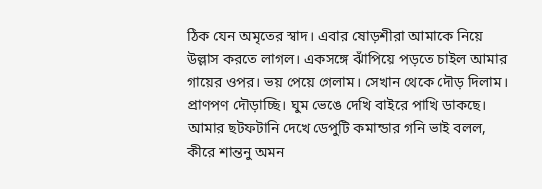ঠিক যেন অমৃতের স্বাদ। এবার ষোড়শীরা আমাকে নিয়ে উল্লাস করতে লাগল। একসঙ্গে ঝাঁপিয়ে পড়তে চাইল আমার গায়ের ওপর। ভয় পেয়ে গেলাম। সেখান থেকে দৌড় দিলাম। প্রাণপণ দৌড়াচ্ছি। ঘুম ভেঙে দেখি বাইরে পাখি ডাকছে।
আমার ছটফটানি দেখে ডেপুটি কমান্ডার গনি ভাই বলল, কীরে শান্তনু অমন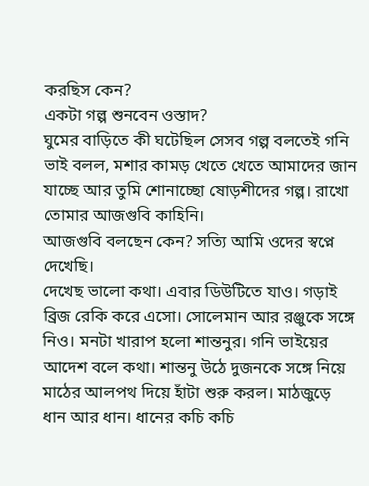করছিস কেন?
একটা গল্প শুনবেন ওস্তাদ?
ঘুমের বাড়িতে কী ঘটেছিল সেসব গল্প বলতেই গনি ভাই বলল, মশার কামড় খেতে খেতে আমাদের জান যাচ্ছে আর তুমি শোনাচ্ছো ষোড়শীদের গল্প। রাখো তোমার আজগুবি কাহিনি।
আজগুবি বলছেন কেন? সত্যি আমি ওদের স্বপ্নে দেখেছি।
দেখেছ ভালো কথা। এবার ডিউটিতে যাও। গড়াই ব্রিজ রেকি করে এসো। সোলেমান আর রঞ্জুকে সঙ্গে নিও। মনটা খারাপ হলো শান্তনুর। গনি ভাইয়ের আদেশ বলে কথা। শান্তনু উঠে দুজনকে সঙ্গে নিয়ে মাঠের আলপথ দিয়ে হাঁটা শুরু করল। মাঠজুড়ে ধান আর ধান। ধানের কচি কচি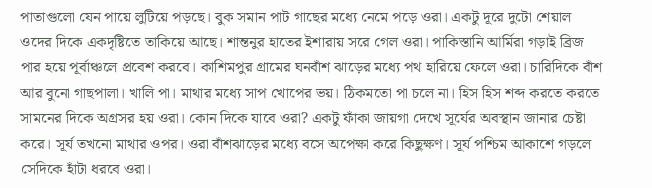পাতাগুলো যেন পায়ে লুটিয়ে পড়ছে। বুক সমান পাট গাছের মধ্যে নেমে পড়ে ওরা। একটু দূরে দুটো শেয়াল ওদের দিকে একদৃষ্টিতে তাকিয়ে আছে। শান্তনুর হাতের ইশারায় সরে গেল ওরা। পাকিস্তানি আর্মিরা গড়াই ব্রিজ পার হয়ে পূর্বাঞ্চলে প্রবেশ করবে। কাশিমপুর গ্রামের ঘনবাঁশ ঝাড়ের মধ্যে পথ হারিয়ে ফেলে ওরা। চারিদিকে বাঁশ আর বুনো গাছপালা। খালি পা। মাথার মধ্যে সাপ খোপের ভয়। ঠিকমতো পা চলে না। হিস হিস শব্দ করতে করতে সামনের দিকে অগ্রসর হয় ওরা। কোন দিকে যাবে ওরা? একটু ফাঁকা জায়গা দেখে সূর্যের অবস্থান জানার চেষ্টা করে। সূর্য তখনো মাথার ওপর। ওরা বাঁশঝাড়ের মধ্যে বসে অপেক্ষা করে কিছুক্ষণ। সূর্য পশ্চিম আকাশে গড়লে সেদিকে হাঁটা ধরবে ওরা।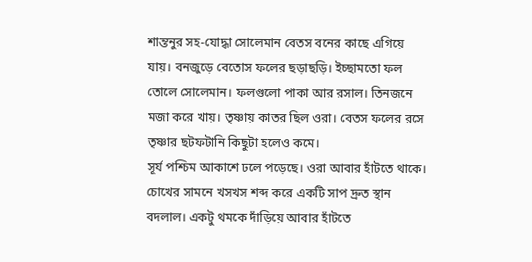শান্তনুর সহ-যোদ্ধা সোলেমান বেতস বনের কাছে এগিয়ে যায়। বনজুড়ে বেতোস ফলের ছড়াছড়ি। ইচ্ছামতো ফল তোলে সোলেমান। ফলগুলো পাকা আর রসাল। তিনজনে মজা করে খায়। তৃষ্ণায় কাতর ছিল ওরা। বেতস ফলের রসে তৃষ্ণার ছটফটানি কিছুটা হলেও কমে।
সূর্য পশ্চিম আকাশে ঢলে পড়েছে। ওরা আবার হাঁটতে থাকে। চোখের সামনে খসখস শব্দ করে একটি সাপ দ্রুত স্থান বদলাল। একটু থমকে দাঁড়িয়ে আবার হাঁটতে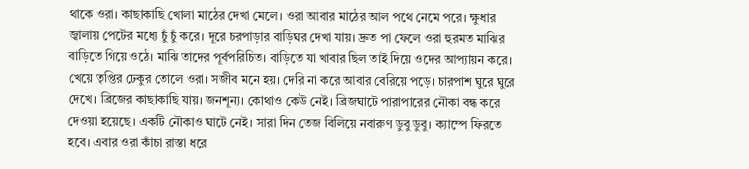থাকে ওরা। কাছাকাছি খোলা মাঠের দেখা মেলে। ওরা আবার মাঠের আল পথে নেমে পরে। ক্ষুধার জ্বালায় পেটের মধ্যে চুঁ চুঁ করে। দূরে চরপাড়ার বাড়িঘর দেখা যায়। দ্রুত পা ফেলে ওরা হুরমত মাঝির বাড়িতে গিয়ে ওঠে। মাঝি তাদের পূর্বপরিচিত। বাড়িতে যা খাবার ছিল তাই দিয়ে ওদের আপ্যায়ন করে। খেয়ে তৃপ্তির ঢেকুর তোলে ওরা। সজীব মনে হয়। দেরি না করে আবার বেরিয়ে পড়ে। চারপাশ ঘুরে ঘুরে দেখে। ব্রিজের কাছাকাছি যায়। জনশূন্য। কোথাও কেউ নেই। ব্রিজঘাটে পারাপারের নৌকা বন্ধ করে দেওয়া হয়েছে। একটি নৌকাও ঘাটে নেই। সারা দিন তেজ বিলিয়ে নবারুণ ডুবু ডুবু। ক্যাম্পে ফিরতে হবে। এবার ওরা কাঁচা রাস্তা ধরে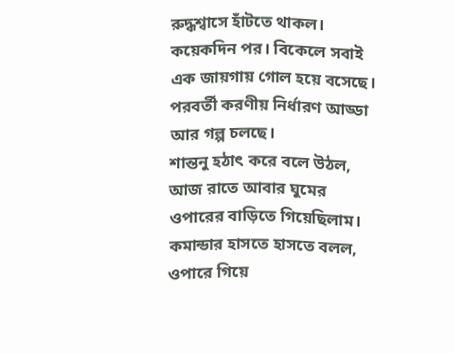রুদ্ধশ্বাসে হাঁটতে থাকল।
কয়েকদিন পর। বিকেলে সবাই এক জায়গায় গোল হয়ে বসেছে। পরবর্তী করণীয় নির্ধারণ আড্ডা আর গল্প চলছে।
শান্তনু হঠাৎ করে বলে উঠল, আজ রাতে আবার ঘুমের ওপারের বাড়িতে গিয়েছিলাম।
কমান্ডার হাসতে হাসতে বলল, ওপারে গিয়ে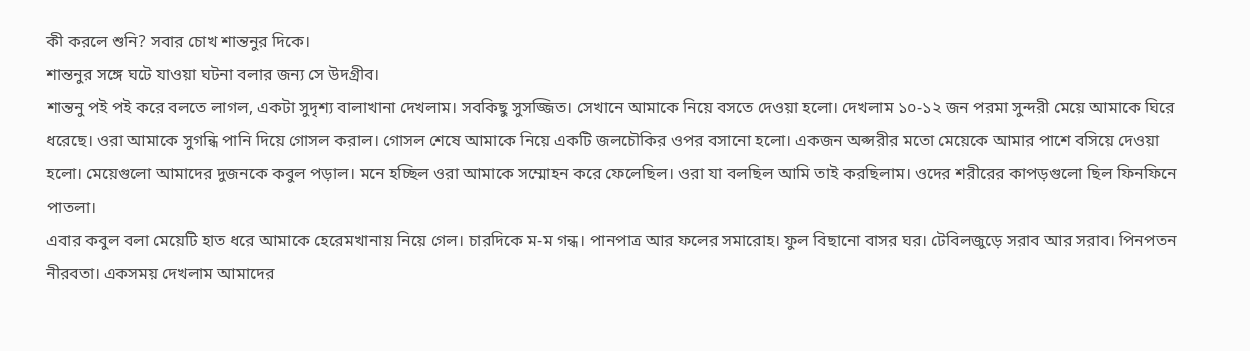কী করলে শুনি? সবার চোখ শান্তনুর দিকে।
শান্তনুর সঙ্গে ঘটে যাওয়া ঘটনা বলার জন্য সে উদগ্রীব।
শান্তনু পই পই করে বলতে লাগল, একটা সুদৃশ্য বালাখানা দেখলাম। সবকিছু সুসজ্জিত। সেখানে আমাকে নিয়ে বসতে দেওয়া হলো। দেখলাম ১০-১২ জন পরমা সুন্দরী মেয়ে আমাকে ঘিরে ধরেছে। ওরা আমাকে সুগন্ধি পানি দিয়ে গোসল করাল। গোসল শেষে আমাকে নিয়ে একটি জলচৌকির ওপর বসানো হলো। একজন অপ্সরীর মতো মেয়েকে আমার পাশে বসিয়ে দেওয়া হলো। মেয়েগুলো আমাদের দুজনকে কবুল পড়াল। মনে হচ্ছিল ওরা আমাকে সম্মোহন করে ফেলেছিল। ওরা যা বলছিল আমি তাই করছিলাম। ওদের শরীরের কাপড়গুলো ছিল ফিনফিনে পাতলা।
এবার কবুল বলা মেয়েটি হাত ধরে আমাকে হেরেমখানায় নিয়ে গেল। চারদিকে ম-ম গন্ধ। পানপাত্র আর ফলের সমারোহ। ফুল বিছানো বাসর ঘর। টেবিলজুড়ে সরাব আর সরাব। পিনপতন নীরবতা। একসময় দেখলাম আমাদের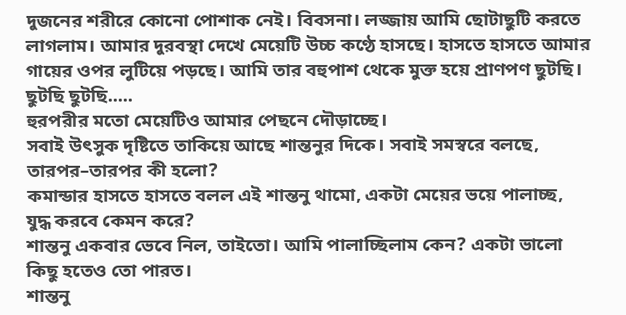দুজনের শরীরে কোনো পোশাক নেই। বিবসনা। লজ্জায় আমি ছোটাছুটি করতে লাগলাম। আমার দুরবস্থা দেখে মেয়েটি উচ্চ কণ্ঠে হাসছে। হাসতে হাসতে আমার গায়ের ওপর লুটিয়ে পড়ছে। আমি তার বহুপাশ থেকে মুক্ত হয়ে প্রাণপণ ছুটছি। ছুটছি ছুটছি.....
হুরপরীর মতো মেয়েটিও আমার পেছনে দৌড়াচ্ছে।
সবাই উৎসুক দৃষ্টিতে তাকিয়ে আছে শান্তনুর দিকে। সবাই সমস্বরে বলছে, তারপর–তারপর কী হলো?
কমান্ডার হাসতে হাসতে বলল এই শান্তনু থামো, একটা মেয়ের ভয়ে পালাচ্ছ, যুদ্ধ করবে কেমন করে?
শান্তনু একবার ভেবে নিল, তাইতো। আমি পালাচ্ছিলাম কেন? একটা ভালো কিছু হতেও তো পারত।
শান্তনু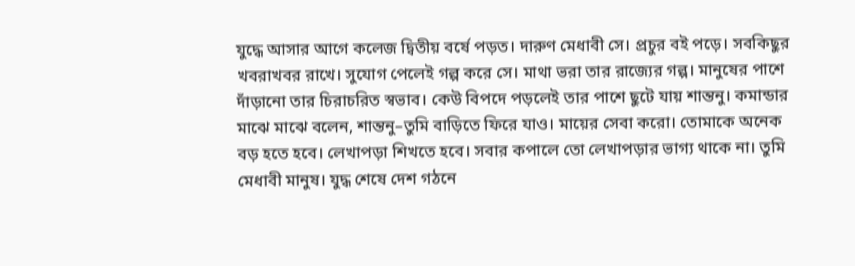যুদ্ধে আসার আগে কলেজ দ্বিতীয় বর্ষে পড়ত। দারুণ মেধাবী সে। প্রচুর বই পড়ে। সবকিছুর খবরাখবর রাখে। সুযোগ পেলেই গল্প করে সে। মাথা ভরা তার রাজ্যের গল্প। মানুষের পাশে দাঁড়ানো তার চিরাচরিত স্বভাব। কেউ বিপদে পড়লেই তার পাশে ছুটে যায় শান্তনু। কমান্ডার মাঝে মাঝে বলেন, শান্তনু–তুমি বাড়িতে ফিরে যাও। মায়ের সেবা করো। তোমাকে অনেক বড় হতে হবে। লেখাপড়া শিখতে হবে। সবার কপালে তো লেখাপড়ার ভাগ্য থাকে না। তুমি মেধাবী মানুষ। যুদ্ধ শেষে দেশ গঠনে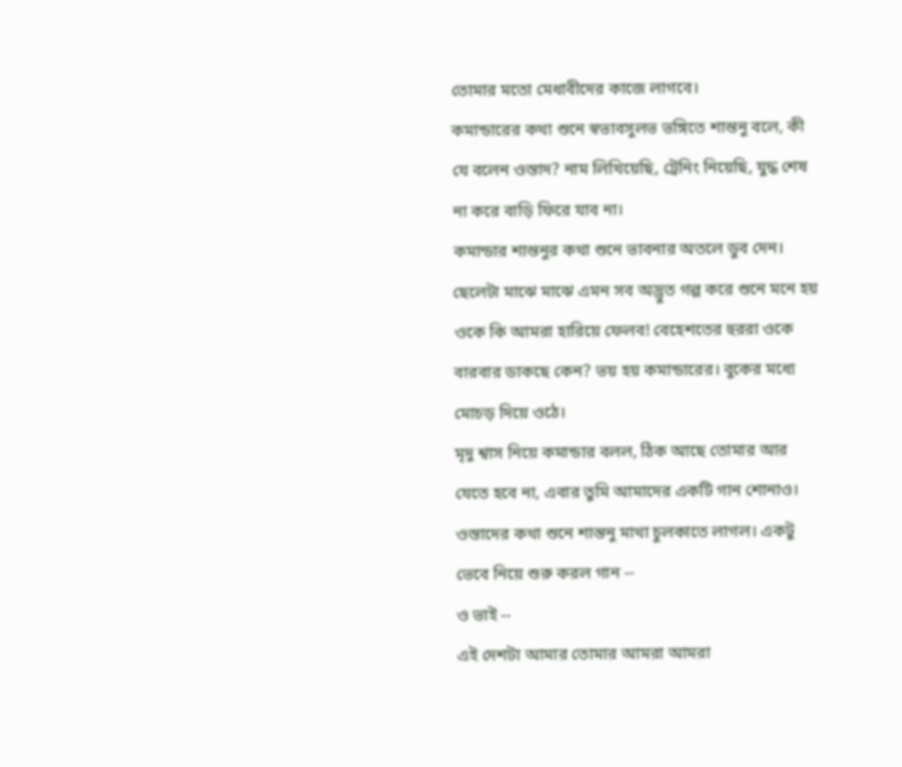তোমার মতো মেধাবীদের কাজে লাগবে।
কমান্ডারের কথা শুনে স্বভাবসুলভ ভঙ্গিতে শান্তনু বলে, কী যে বলেন ওস্তাদ? নাম লিখিয়েছি, ট্রেনিং নিয়েছি, যুদ্ধ শেষ না করে বাড়ি ফিরে যাব না।
কমান্ডার শান্তনুর কথা শুনে ভাবনার অতলে ডুব দেন। ছেলেটা মাঝে মাঝে এমন সব অদ্ভুত গল্প করে শুনে মনে হয় ওকে কি আমরা হারিয়ে ফেলব! বেহেশতের হুররা ওকে বারবার ডাকছে কেন? ভয় হয় কমান্ডারের। বুকের মধ্যে মোচড় দিয়ে ওঠে।
মৃদু শ্বাস নিয়ে কমান্ডার বলল, ঠিক আছে তোমার আর যেতে হবে না, এবার তুমি আমাদের একটি গান শোনাও। ওস্তাদের কথা শুনে শান্তনু মাথা চুলকাতে লাগল। একটু ভেবে নিয়ে শুরু করল গান --
ও ভাই --
এই দেশটা আমার তোমার আমরা আমরা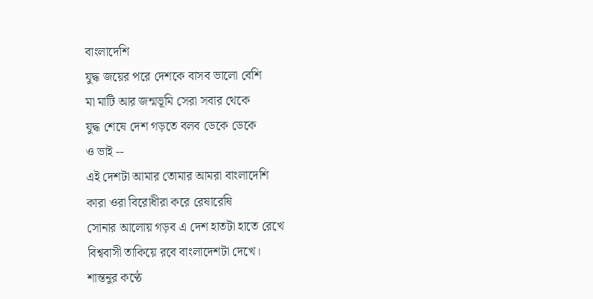বাংলাদেশি
যুদ্ধ জয়ের পরে দেশকে বাসব ভালো বেশি
মা মাটি আর জন্মভূমি সেরা সবার থেকে
যুদ্ধ শেষে দেশ গড়তে বলব ডেকে ডেকে
ও ভাই --
এই দেশটা আমার তোমার আমরা বাংলাদেশি
কারা ওরা বিরোধীরা করে রেষারেষি
সোনার আলোয় গড়ব এ দেশ হাতটা হাতে রেখে
বিশ্ববাসী তাকিয়ে রবে বাংলাদেশটা দেখে।
শান্তনুর কণ্ঠে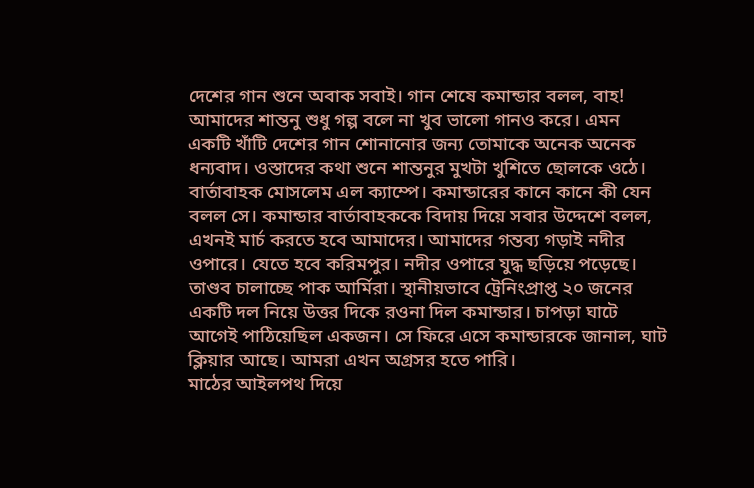দেশের গান শুনে অবাক সবাই। গান শেষে কমান্ডার বলল, বাহ! আমাদের শান্তনু শুধু গল্প বলে না খুব ভালো গানও করে। এমন একটি খাঁটি দেশের গান শোনানোর জন্য তোমাকে অনেক অনেক ধন্যবাদ। ওস্তাদের কথা শুনে শান্তনুর মুখটা খুশিতে ছোলকে ওঠে।
বার্তাবাহক মোসলেম এল ক্যাম্পে। কমান্ডারের কানে কানে কী যেন বলল সে। কমান্ডার বার্তাবাহককে বিদায় দিয়ে সবার উদ্দেশে বলল, এখনই মার্চ করতে হবে আমাদের। আমাদের গন্তব্য গড়াই নদীর ওপারে। যেতে হবে করিমপুর। নদীর ওপারে যুদ্ধ ছড়িয়ে পড়েছে। তাণ্ডব চালাচ্ছে পাক আর্মিরা। স্থানীয়ভাবে ট্রেনিংপ্রাপ্ত ২০ জনের একটি দল নিয়ে উত্তর দিকে রওনা দিল কমান্ডার। চাপড়া ঘাটে আগেই পাঠিয়েছিল একজন। সে ফিরে এসে কমান্ডারকে জানাল, ঘাট ক্লিয়ার আছে। আমরা এখন অগ্রসর হতে পারি।
মাঠের আইলপথ দিয়ে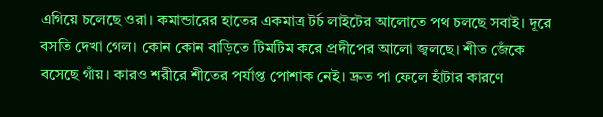এগিয়ে চলেছে ওরা। কমান্ডারের হাতের একমাত্র টর্চ লাইটের আলোতে পথ চলছে সবাই। দূরে বসতি দেখা গেল। কোন কোন বাড়িতে টিমটিম করে প্রদীপের আলো জ্বলছে। শীত জেঁকে বসেছে গাঁয়। কারও শরীরে শীতের পর্যাপ্ত পোশাক নেই। দ্রুত পা ফেলে হাঁটার কারণে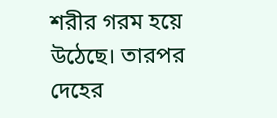শরীর গরম হয়ে উঠেছে। তারপর দেহের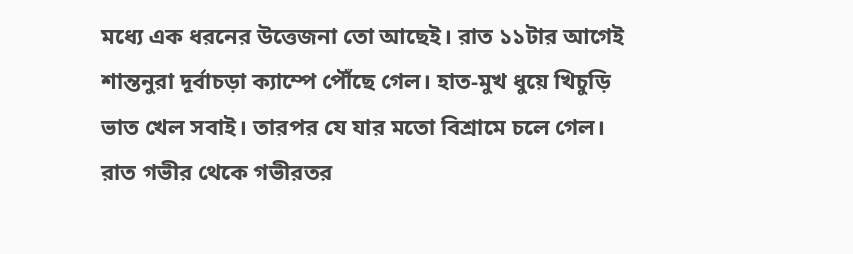মধ্যে এক ধরনের উত্তেজনা তো আছেই। রাত ১১টার আগেই শান্তনুরা দূর্বাচড়া ক্যাম্পে পৌঁছে গেল। হাত-মুখ ধুয়ে খিচুড়ি ভাত খেল সবাই। তারপর যে যার মতো বিশ্রামে চলে গেল। রাত গভীর থেকে গভীরতর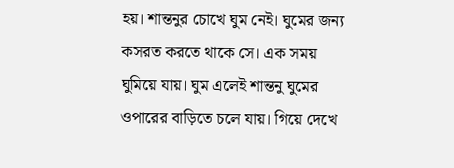হয়। শান্তনুর চোখে ঘুম নেই। ঘুমের জন্য কসরত করতে থাকে সে। এক সময় ঘুমিয়ে যায়। ঘুম এলেই শান্তনু ঘুমের ওপারের বাড়িতে চলে যায়। গিয়ে দেখে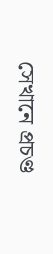সেখানে প্রচণ্ড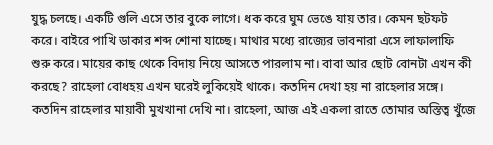যুদ্ধ চলছে। একটি গুলি এসে তার বুকে লাগে। ধক করে ঘুম ভেঙে যায় তার। কেমন ছটফট করে। বাইরে পাখি ডাকার শব্দ শোনা যাচ্ছে। মাথার মধ্যে রাজ্যের ভাবনারা এসে লাফালাফি শুরু করে। মায়ের কাছ থেকে বিদায় নিয়ে আসতে পারলাম না। বাবা আর ছোট বোনটা এখন কী করছে? রাহেলা বোধহয় এখন ঘরেই লুকিয়েই থাকে। কতদিন দেখা হয় না রাহেলার সঙ্গে। কতদিন রাহেলার মায়াবী মুখখানা দেখি না। রাহেলা, আজ এই একলা রাতে তোমার অস্তিত্ব খুঁজে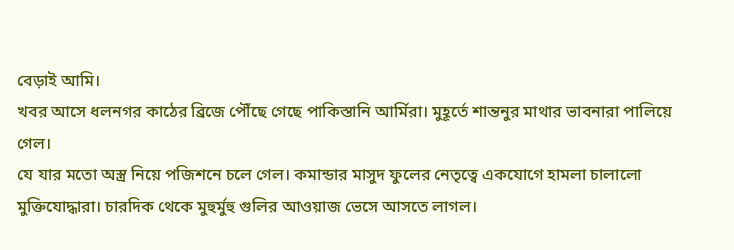বেড়াই আমি।
খবর আসে ধলনগর কাঠের ব্রিজে পৌঁছে গেছে পাকিস্তানি আর্মিরা। মুহূর্তে শান্তনুর মাথার ভাবনারা পালিয়ে গেল।
যে যার মতো অস্ত্র নিয়ে পজিশনে চলে গেল। কমান্ডার মাসুদ ফুলের নেতৃত্বে একযোগে হামলা চালালো মুক্তিযোদ্ধারা। চারদিক থেকে মুহুর্মুহু গুলির আওয়াজ ভেসে আসতে লাগল।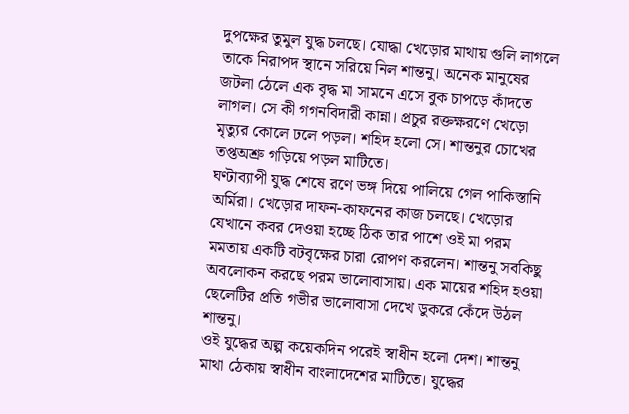দুপক্ষের তুমুল যুদ্ধ চলছে। যোদ্ধা খেড়োর মাথায় গুলি লাগলে তাকে নিরাপদ স্থানে সরিয়ে নিল শান্তনু। অনেক মানুষের জটলা ঠেলে এক বৃদ্ধ মা সামনে এসে বুক চাপড়ে কাঁদতে লাগল। সে কী গগনবিদারী কান্না। প্রচুর রক্তক্ষরণে খেড়ো মৃত্যুর কোলে ঢলে পড়ল। শহিদ হলো সে। শান্তনুর চোখের তপ্তঅশ্রু গড়িয়ে পড়ল মাটিতে।
ঘণ্টাব্যাপী যুদ্ধ শেষে রণে ভঙ্গ দিয়ে পালিয়ে গেল পাকিস্তানি অর্মিরা। খেড়োর দাফন-কাফনের কাজ চলছে। খেড়োর যেখানে কবর দেওয়া হচ্ছে ঠিক তার পাশে ওই মা পরম মমতায় একটি বটবৃক্ষের চারা রোপণ করলেন। শান্তনু সবকিছু অবলোকন করছে পরম ভালোবাসায়। এক মায়ের শহিদ হওয়া ছেলেটির প্রতি গভীর ভালোবাসা দেখে ডুকরে কেঁদে উঠল শান্তনু।
ওই যুদ্ধের অল্প কয়েকদিন পরেই স্বাধীন হলো দেশ। শান্তনু মাথা ঠেকায় স্বাধীন বাংলাদেশের মাটিতে। যুদ্ধের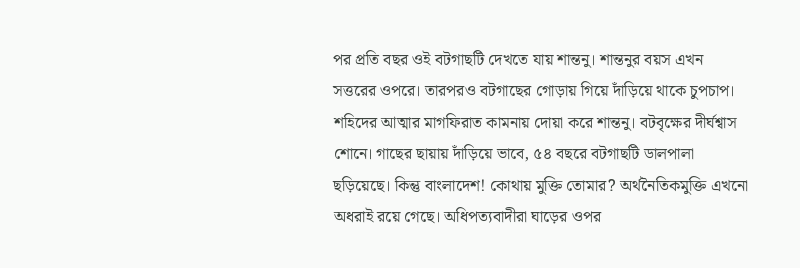পর প্রতি বছর ওই বটগাছটি দেখতে যায় শান্তনু। শান্তনুর বয়স এখন সত্তরের ওপরে। তারপরও বটগাছের গোড়ায় গিয়ে দাঁড়িয়ে থাকে চুপচাপ। শহিদের আত্মার মাগফিরাত কামনায় দোয়া করে শান্তনু। বটবৃক্ষের দীর্ঘশ্বাস শোনে। গাছের ছায়ায় দাঁড়িয়ে ভাবে, ৫৪ বছরে বটগাছটি ডালপালা ছড়িয়েছে। কিন্তু বাংলাদেশ! কোথায় মুক্তি তোমার? অর্থনৈতিকমুক্তি এখনো অধরাই রয়ে গেছে। অধিপত্যবাদীরা ঘাড়ের ওপর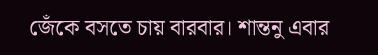জেঁকে বসতে চায় বারবার। শান্তনু এবার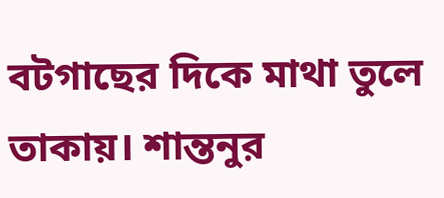বটগাছের দিকে মাথা তুলে তাকায়। শান্তনুর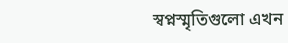স্বপ্নস্মৃতিগুলো এখন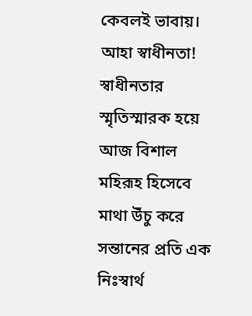কেবলই ভাবায়। আহা স্বাধীনতা! স্বাধীনতার স্মৃতিস্মারক হয়ে আজ বিশাল মহিরূহ হিসেবে মাথা উঁচু করে সন্তানের প্রতি এক নিঃস্বার্থ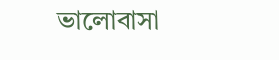ভালোবাসা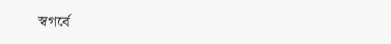স্বগর্বে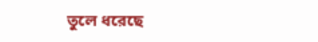তুলে ধরেছে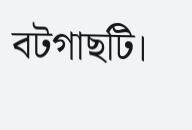বটগাছটি।